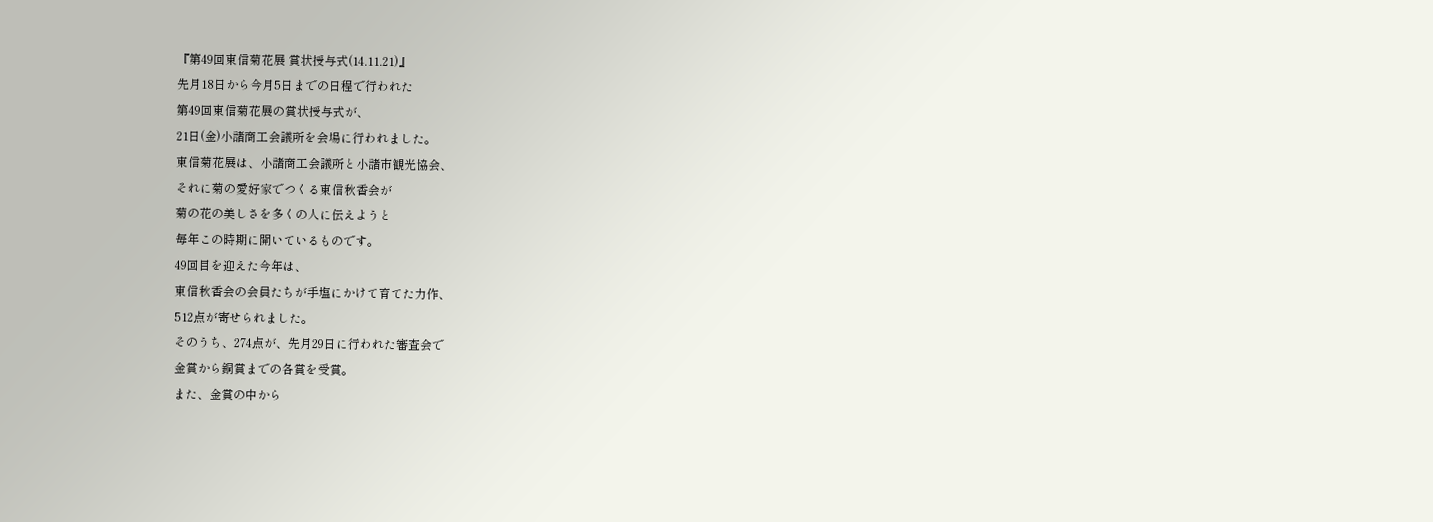『第49回東信菊花展 賞状授与式(14.11.21)』
先月18日から今月5日までの日程で行われた
第49回東信菊花展の賞状授与式が、
21日(金)小諸商工会議所を会場に行われました。
東信菊花展は、小諸商工会議所と小諸市観光協会、
それに菊の愛好家でつくる東信秋香会が
菊の花の美しさを多くの人に伝えようと
毎年この時期に開いているものです。
49回目を迎えた今年は、
東信秋香会の会員たちが手塩にかけて育てた力作、
512点が寄せられました。
そのうち、274点が、先月29日に行われた審査会で
金賞から銅賞までの各賞を受賞。
また、金賞の中から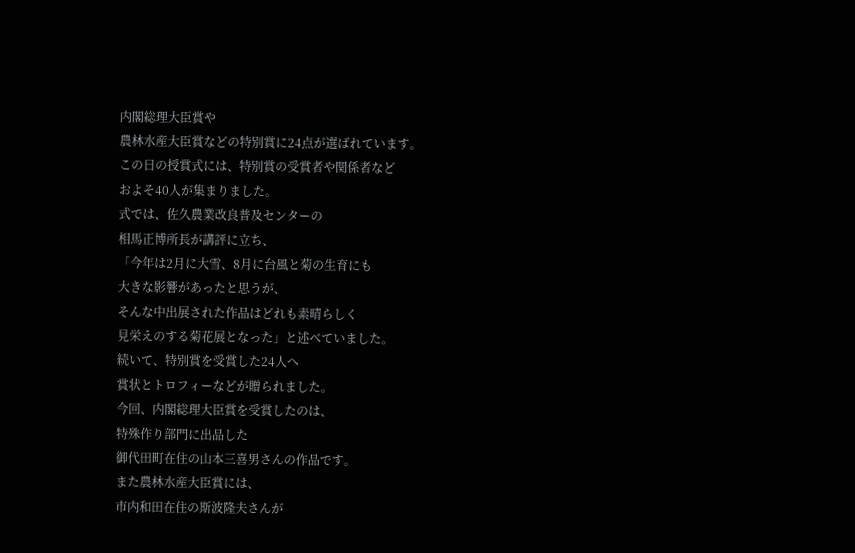内閣総理大臣賞や
農林水産大臣賞などの特別賞に24点が選ばれています。
この日の授賞式には、特別賞の受賞者や関係者など
およそ40人が集まりました。
式では、佐久農業改良普及センターの
相馬正博所長が講評に立ち、
「今年は2月に大雪、8月に台風と菊の生育にも
大きな影響があったと思うが、
そんな中出展された作品はどれも素晴らしく
見栄えのする菊花展となった」と述べていました。
続いて、特別賞を受賞した24人へ
賞状とトロフィーなどが贈られました。
今回、内閣総理大臣賞を受賞したのは、
特殊作り部門に出品した
御代田町在住の山本三喜男さんの作品です。
また農林水産大臣賞には、
市内和田在住の斯波隆夫さんが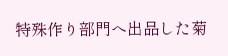特殊作り部門へ出品した菊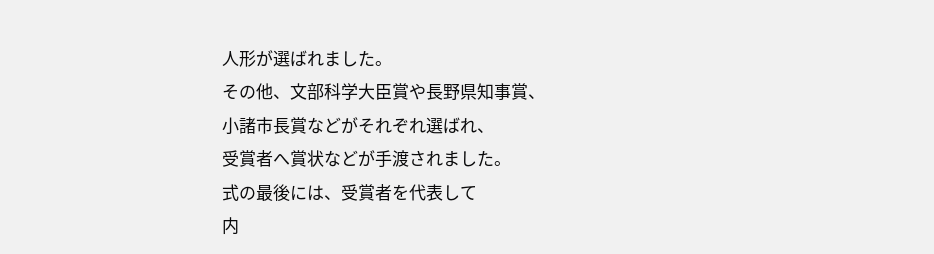人形が選ばれました。
その他、文部科学大臣賞や長野県知事賞、
小諸市長賞などがそれぞれ選ばれ、
受賞者へ賞状などが手渡されました。
式の最後には、受賞者を代表して
内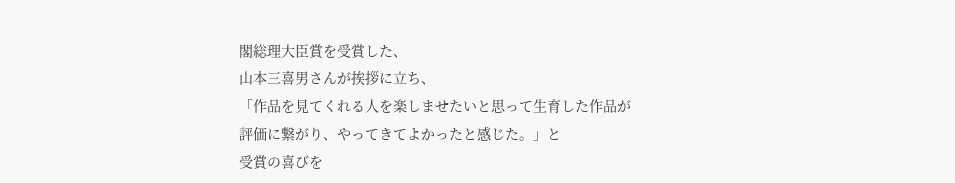閣総理大臣賞を受賞した、
山本三喜男さんが挨拶に立ち、
「作品を見てくれる人を楽しませたいと思って生育した作品が
評価に繋がり、やってきてよかったと感じた。」と
受賞の喜びを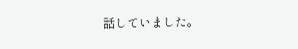話していました。